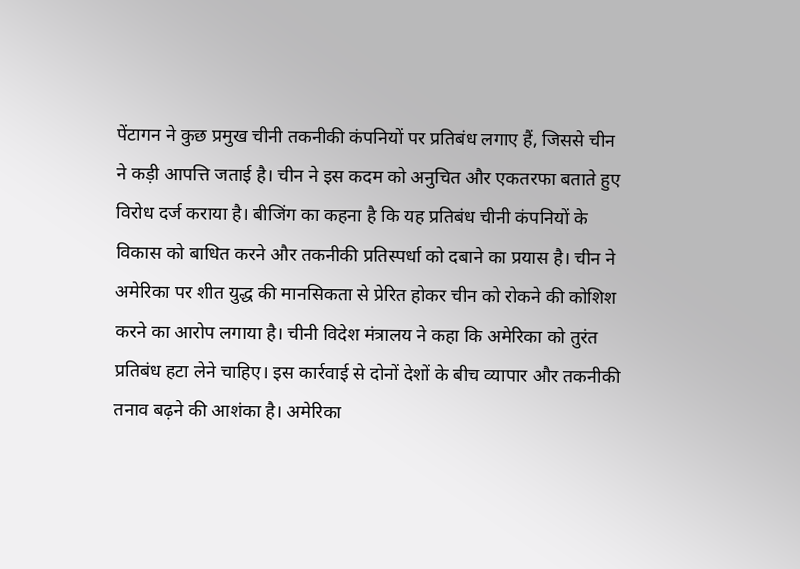पेंटागन ने कुछ प्रमुख चीनी तकनीकी कंपनियों पर प्रतिबंध लगाए हैं, जिससे चीन ने कड़ी आपत्ति जताई है। चीन ने इस कदम को अनुचित और एकतरफा बताते हुए विरोध दर्ज कराया है। बीजिंग का कहना है कि यह प्रतिबंध चीनी कंपनियों के विकास को बाधित करने और तकनीकी प्रतिस्पर्धा को दबाने का प्रयास है। चीन ने अमेरिका पर शीत युद्ध की मानसिकता से प्रेरित होकर चीन को रोकने की कोशिश करने का आरोप लगाया है। चीनी विदेश मंत्रालय ने कहा कि अमेरिका को तुरंत प्रतिबंध हटा लेने चाहिए। इस कार्रवाई से दोनों देशों के बीच व्यापार और तकनीकी तनाव बढ़ने की आशंका है। अमेरिका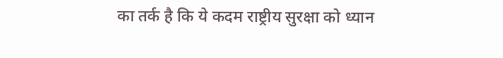का तर्क है कि ये कदम राष्ट्रीय सुरक्षा को ध्यान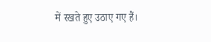में रखते हुए उठाए गए हैं।